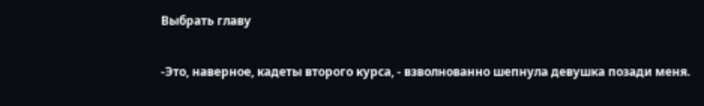Выбрать главу

-Это, наверное, кадеты второго курса, - взволнованно шепнула девушка позади меня.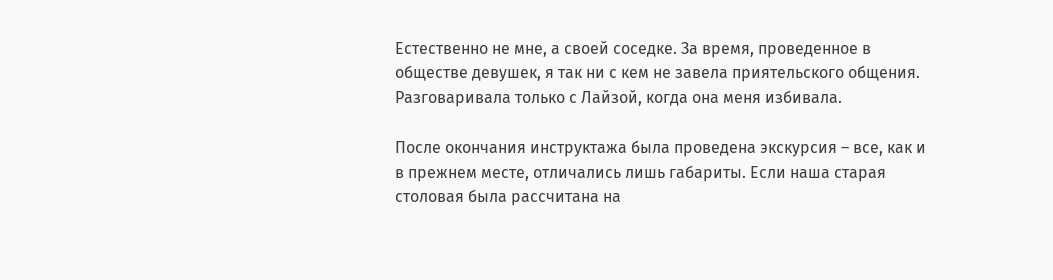Естественно не мне, а своей соседке. За время, проведенное в обществе девушек, я так ни с кем не завела приятельского общения. Разговаривала только с Лайзой, когда она меня избивала.

После окончания инструктажа была проведена экскурсия – все, как и в прежнем месте, отличались лишь габариты. Если наша старая столовая была рассчитана на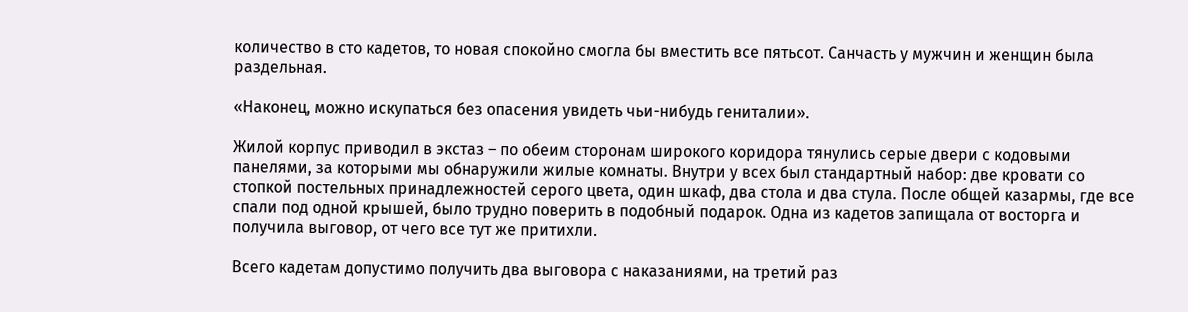количество в сто кадетов, то новая спокойно смогла бы вместить все пятьсот. Санчасть у мужчин и женщин была раздельная.

«Наконец, можно искупаться без опасения увидеть чьи-нибудь гениталии».

Жилой корпус приводил в экстаз – по обеим сторонам широкого коридора тянулись серые двери с кодовыми панелями, за которыми мы обнаружили жилые комнаты. Внутри у всех был стандартный набор: две кровати со стопкой постельных принадлежностей серого цвета, один шкаф, два стола и два стула. После общей казармы, где все спали под одной крышей, было трудно поверить в подобный подарок. Одна из кадетов запищала от восторга и получила выговор, от чего все тут же притихли.

Всего кадетам допустимо получить два выговора с наказаниями, на третий раз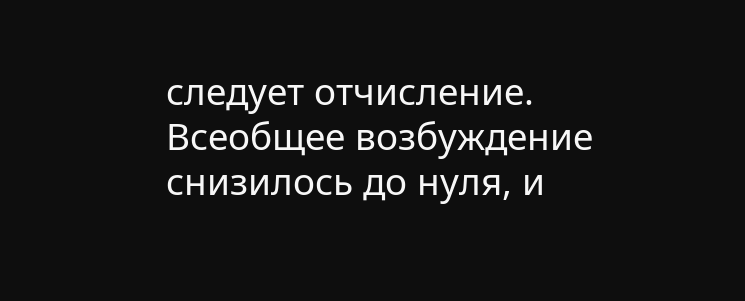следует отчисление. Всеобщее возбуждение снизилось до нуля, и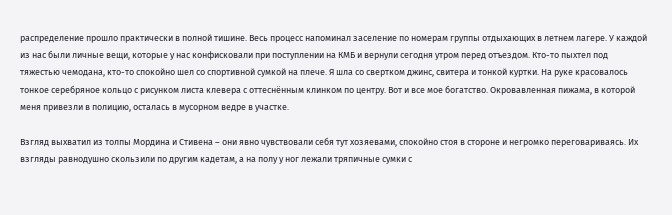распределение прошло практически в полной тишине. Весь процесс напоминал заселение по номерам группы отдыхающих в летнем лагере. У каждой из нас были личные вещи, которые у нас конфисковали при поступлении на КМБ и вернули сегодня утром перед отъездом. Кто-то пыхтел под тяжестью чемодана, кто-то спокойно шел со спортивной сумкой на плече. Я шла со свертком джинс, свитера и тонкой куртки. На руке красовалось тонкое серебряное кольцо с рисунком листа клевера с оттеснённым клинком по центру. Вот и все мое богатство. Окровавленная пижама, в которой меня привезли в полицию, осталась в мусорном ведре в участке.

Взгляд выхватил из толпы Мордина и Стивена – они явно чувствовали себя тут хозяевами, спокойно стоя в стороне и негромко переговариваясь. Их взгляды равнодушно скользили по другим кадетам, а на полу у ног лежали тряпичные сумки с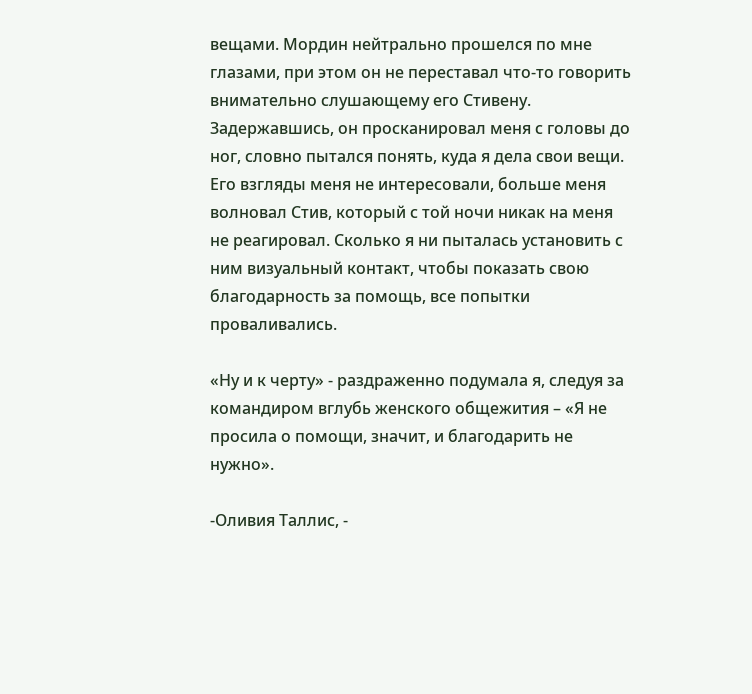вещами. Мордин нейтрально прошелся по мне глазами, при этом он не переставал что-то говорить внимательно слушающему его Стивену. Задержавшись, он просканировал меня с головы до ног, словно пытался понять, куда я дела свои вещи. Его взгляды меня не интересовали, больше меня волновал Стив, который с той ночи никак на меня не реагировал. Сколько я ни пыталась установить с ним визуальный контакт, чтобы показать свою благодарность за помощь, все попытки проваливались.

«Ну и к черту» - раздраженно подумала я, следуя за командиром вглубь женского общежития – «Я не просила о помощи, значит, и благодарить не нужно».

-Оливия Таллис, -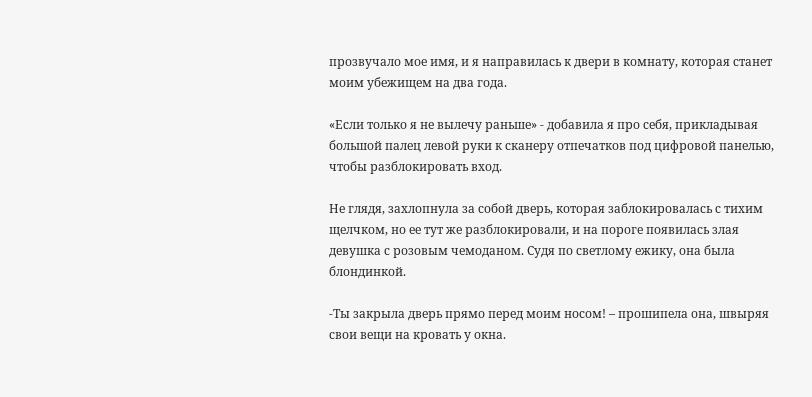прозвучало мое имя, и я направилась к двери в комнату, которая станет моим убежищем на два года.

«Если только я не вылечу раньше» - добавила я про себя, прикладывая большой палец левой руки к сканеру отпечатков под цифровой панелью, чтобы разблокировать вход.

Не глядя, захлопнула за собой дверь, которая заблокировалась с тихим щелчком, но ее тут же разблокировали, и на пороге появилась злая девушка с розовым чемоданом. Судя по светлому ежику, она была блондинкой.

-Ты закрыла дверь прямо перед моим носом! – прошипела она, швыряя свои вещи на кровать у окна.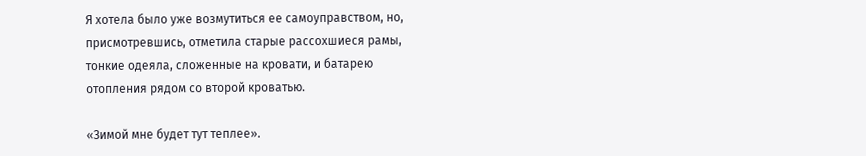Я хотела было уже возмутиться ее самоуправством, но, присмотревшись, отметила старые рассохшиеся рамы, тонкие одеяла, сложенные на кровати, и батарею отопления рядом со второй кроватью.

«Зимой мне будет тут теплее».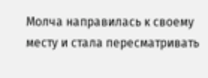Молча направилась к своему месту и стала пересматривать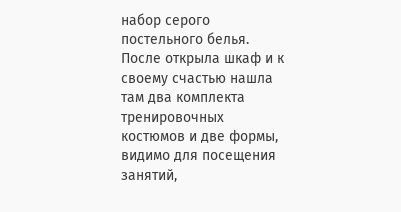набор серого постельного белья. После открыла шкаф и к своему счастью нашла там два комплекта тренировочных костюмов и две формы, видимо для посещения занятий,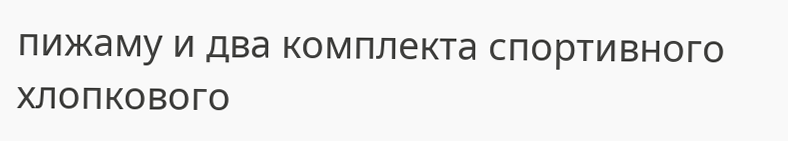пижаму и два комплекта спортивного хлопкового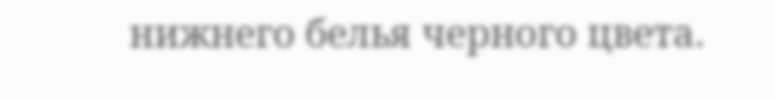нижнего белья черного цвета.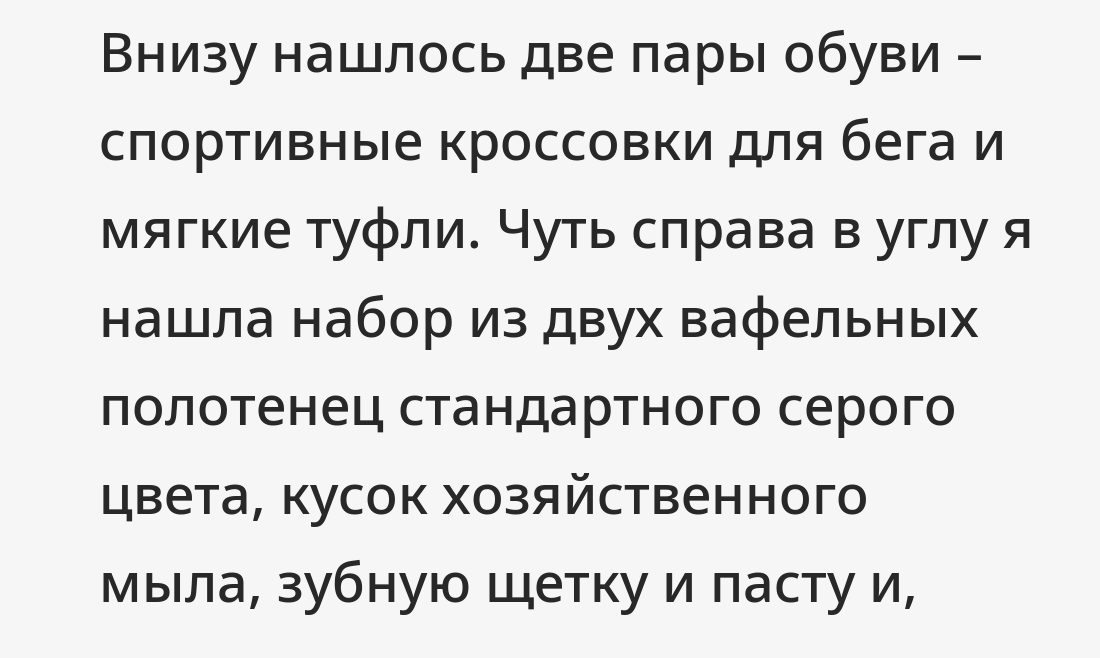Внизу нашлось две пары обуви – спортивные кроссовки для бега и мягкие туфли. Чуть справа в углу я нашла набор из двух вафельных полотенец стандартного серого цвета, кусок хозяйственного мыла, зубную щетку и пасту и,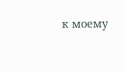к моему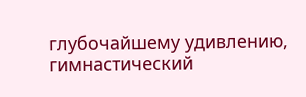глубочайшему удивлению, гимнастический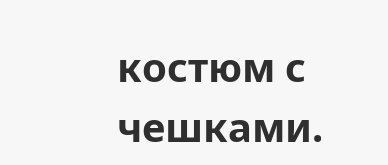костюм с чешками.